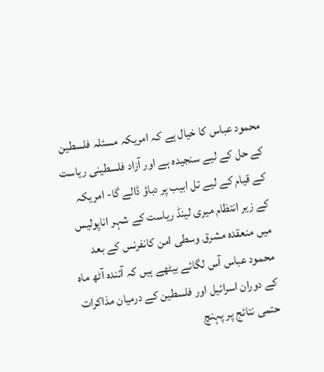محمود عباس کا خیال ہے کہ امریکہ مسئلہ فلسطین کے حل کے لیے سنجیدہ ہے اور آزاد فلسطینی ریاست کے قیام کے لیے تل ابیب پر دباؤ ڈالے گا- امریکہ کے زیر انتظام میری لینڈ ریاست کے شہر اناپولیس میں منعقدہ مشرق وسطی امن کانفرنس کے بعد محمود عباس آس لگائے بیٹھے ہیں کہ آئندہ آٹھ ماہ کے دوران اسرائیل اور فلسطین کے درمیان مذاکرات حتمی نتائج پر پہنچ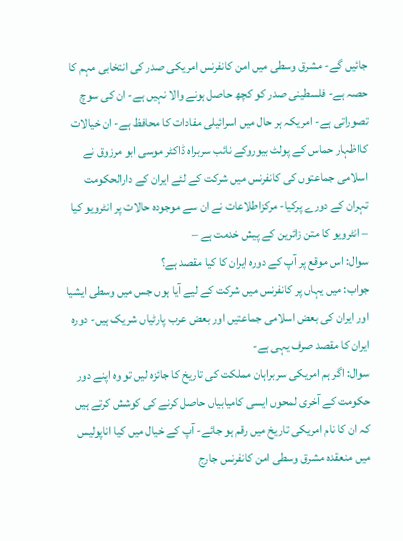جائیں گے- مشرق وسطی میں امن کانفرنس امریکی صدر کی انتخابی مہم کا حصہ ہے- فلسطینی صدر کو کچھ حاصل ہونے والا نہیں ہے- ان کی سوچ تصوراتی ہے- امریکہ ہر حال میں اسرائیلی مفادات کا محافظ ہے- ان خیالات کااظہار حماس کے پولٹ بیوروکے نائب سربراہ ڈاکٹر موسی ابو مرزوق نے اسلامی جماعتوں کی کانفرنس میں شرکت کے لئے ایران کے دارالحکومت تہران کے دورے پرکیا- مرکزاطلاعات نے ان سے موجودہ حالات پر انٹرویو کیا – انٹرویو کا متن زائرین کے پیش خدمت ہے –
سوال: اس موقع پر آپ کے دورہ ایران کا کیا مقصد ہے؟
جواب: میں یہاں پر کانفرنس میں شرکت کے لیے آیا ہوں جس میں وسطی ایشیا اور ایران کی بعض اسلامی جماعتیں اور بعض عرب پارٹیاں شریک ہیں- دورہ ایران کا مقصد صرف یہی ہے-
سوال: اگر ہم امریکی سربراہان مملکت کی تاریخ کا جائزہ لیں تو وہ اپنے دور حکومت کے آخری لمحوں ایسی کامیابیاں حاصل کرنے کی کوشش کرتے ہیں کہ ان کا نام امریکی تاریخ میں رقم ہو جائے- آپ کے خیال میں کیا اناپولیس میں منعقدہ مشرق وسطی امن کانفرنس جارج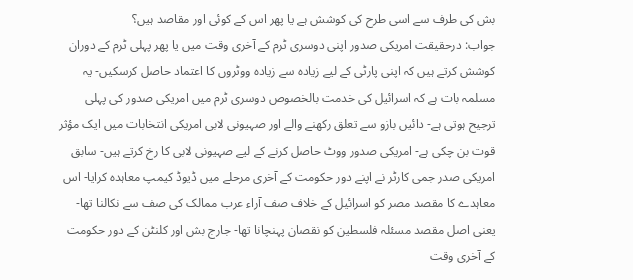بش کی طرف سے اسی طرح کی کوشش ہے یا پھر اس کے کوئی اور مقاصد ہیں؟
جواب: درحقیقت امریکی صدور اپنی دوسری ٹرم کے آخری وقت میں یا پھر پہلی ٹرم کے دوران کوشش کرتے ہیں کہ اپنی پارٹی کے لیے زیادہ سے زیادہ ووٹروں کا اعتماد حاصل کرسکیں- یہ مسلمہ بات ہے کہ اسرائیل کی خدمت بالخصوص دوسری ٹرم میں امریکی صدور کی پہلی ترجیح ہوتی ہے- دائیں بازو سے تعلق رکھنے والے اور صہیونی لابی امریکی انتخابات میں ایک مؤثر قوت بن چکی ہے- امریکی صدور ووٹ حاصل کرنے کے لیے صہیونی لابی کا رخ کرتے ہیں- سابق امریکی صدر جمی کارٹر نے اپنے دور حکومت کے آخری مرحلے میں ڈیوڈ کیمپ معاہدہ کرایا- اس معاہدے کا مقصد مصر کو اسرائیل کے خلاف صف آراء عرب ممالک کی صف سے نکالنا تھا- یعنی اصل مقصد مسئلہ فلسطین کو نقصان پہنچانا تھا- جارج بش اور کلنٹن کے دور حکومت کے آخری وقت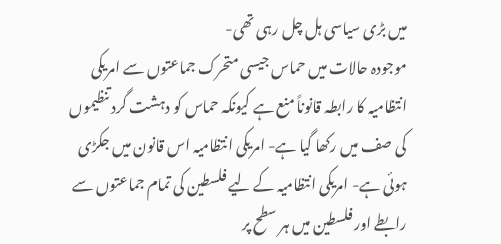میں بڑی سیاسی ہل چل رہی تھی-
موجودہ حالات میں حماس جیسی متحرک جماعتوں سے امریکی انتظامیہ کا رابطہ قانوناً منع ہے کیونکہ حماس کو دہشت گرد تنظیموں کی صف میں رکھا گیا ہے- امریکی انتظامیہ اس قانون میں جکڑی ہوئی ہے- امریکی انتظامیہ کے لیے فلسطین کی تمام جماعتوں سے رابطے اور فلسطین میں ہر سطح پر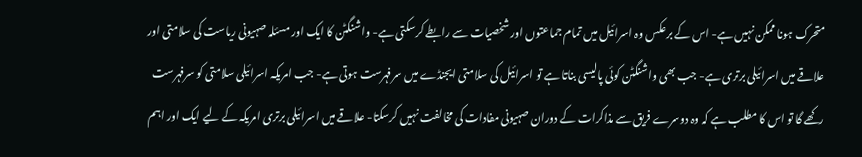متحرک ہونا ممکن نہیں ہے- اس کے برعکس وہ اسرائیل میں تمام جماعتوں اور شخصیات سے رابطے کرسکتی ہے- واشنگٹن کا ایک اور مسئلہ صہیونی ریاست کی سلامتی اور علاقے میں اسرائیلی برتری ہے- جب بھی واشنگٹن کوئی پالیسی بناتا ہے تو اسرائیل کی سلامتی ایجنڈے میں سرفہرست ہوتی ہے- جب امریکہ اسرائیلی سلامتی کو سرفہرست رکھے گا تو اس کا مطلب ہے کہ وہ دوسرے فریق سے مذاکرات کے دوران صہیونی مفادات کی مخالفت نہیں کرسکتا- علاقے میں اسرائیلی برتری امریکہ کے لیے ایک اور اہم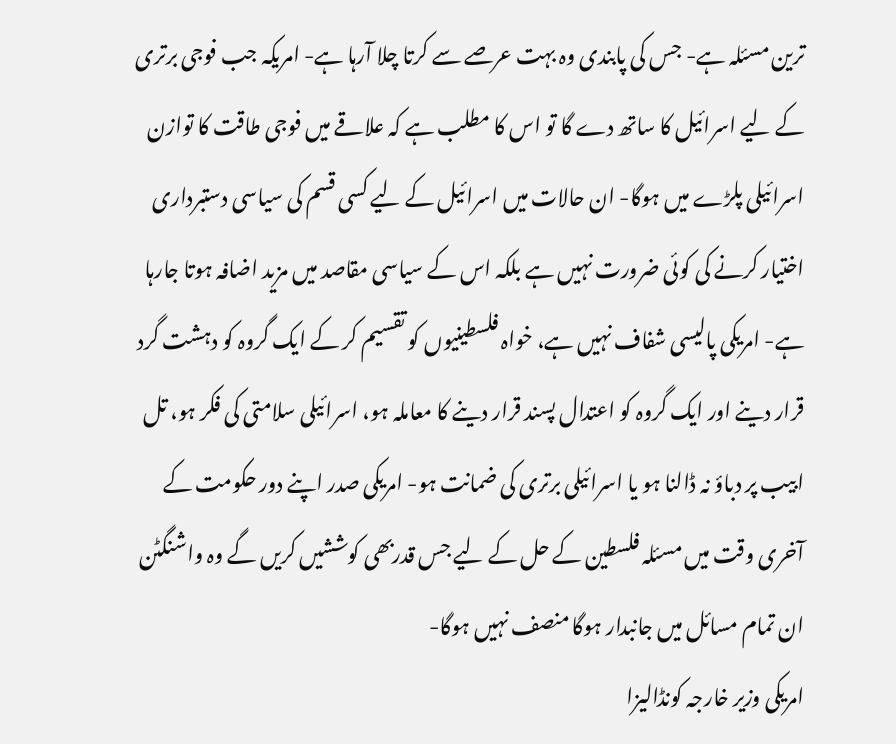ترین مسئلہ ہے- جس کی پابندی وہ بہت عرصے سے کرتا چلا آرہا ہے- امریکہ جب فوجی برتری کے لیے اسرائیل کا ساتھ دے گا تو اس کا مطلب ہے کہ علاقے میں فوجی طاقت کا توازن اسرائیلی پلڑے میں ہوگا- ان حالات میں اسرائیل کے لیے کسی قسم کی سیاسی دستبرداری اختیار کرنے کی کوئی ضرورت نہیں ہے بلکہ اس کے سیاسی مقاصد میں مزید اضافہ ہوتا جارہا ہے- امریکی پالیسی شفاف نہیں ہے، خواہ فلسطینیوں کو تقسیم کر کے ایک گروہ کو دہشت گرد قرار دینے اور ایک گروہ کو اعتدال پسند قرار دینے کا معاملہ ہو، اسرائیلی سلامتی کی فکر ہو، تل ابیب پر دباؤ نہ ڈالنا ہو یا اسرائیلی برتری کی ضمانت ہو- امریکی صدر اپنے دور حکومت کے آخری وقت میں مسئلہ فلسطین کے حل کے لیے جس قدربھی کوششیں کریں گے وہ واشنگٹن ان تمام مسائل میں جانبدار ہوگا منصف نہیں ہوگا-
امریکی وزیر خارجہ کونڈالیزا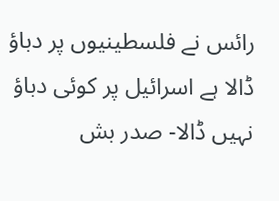رائس نے فلسطینیوں پر دباؤ ڈالا ہے اسرائیل پر کوئی دباؤ نہیں ڈالا- صدر بش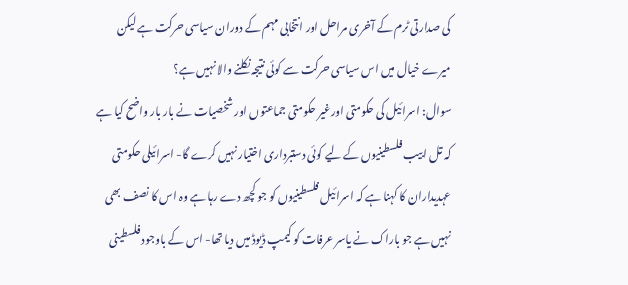کی صدارتی ٹرم کے آخری مراحل اور انتخابی مہم کے دوران سیاسی حرکت ہے لیکن میرے خیال میں اس سیاسی حرکت سے کوئی نتیجہ نکلنے والا نہیں ہے؟
سوال: اسرائیل کی حکومتی اورغیر حکومتی جماعتوں اور شخصیات نے بار بار واضح کیا ہے کہ تل ابیب فلسطینیوں کے لیے کوئی دستبرداری اختیار نہیں کرے گا- اسرائیلی حکومتی عہدیداران کا کہنا ہے کہ اسرائیل فلسطینیوں کو جو کچھ دے رہا ہے وہ اس کا نصف بھی نہیں ہے جو باراک نے یاسر عرفات کو کیمپ ڈیوڈ میں دیا تھا- اس کے باوجود فلسطینی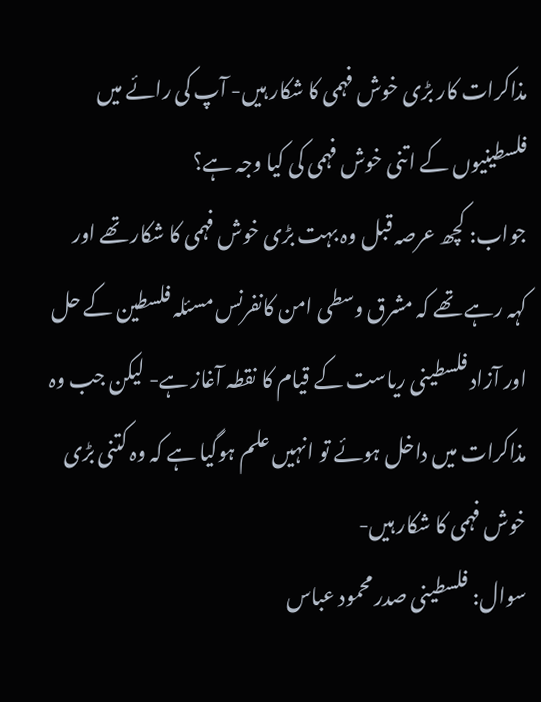مذاکرات کار بڑی خوش فہمی کا شکار ہیں- آپ کی رائے میں فلسطینیوں کے اتنی خوش فہمی کی کیا وجہ ہے؟
جواب: کچھ عرصہ قبل وہ بہت بڑی خوش فہمی کا شکار تھے اور کہہ رہے تھے کہ مشرق وسطی امن کانفرنس مسئلہ فلسطین کے حل اور آزاد فلسطینی ریاست کے قیام کا نقطہ آغاز ہے- لیکن جب وہ مذاکرات میں داخل ہوئے تو انہیں علم ہوگیا ہے کہ وہ کتنی بڑی خوش فہمی کا شکار ہیں-
سوال: فلسطینی صدر محمود عباس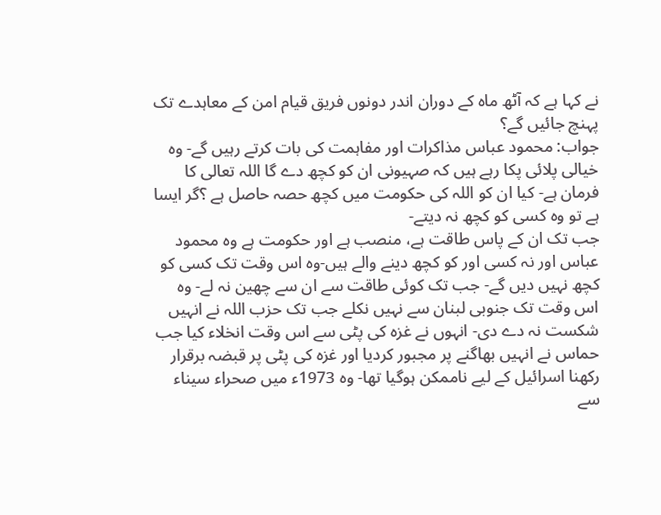نے کہا ہے کہ آٹھ ماہ کے دوران اندر دونوں فریق قیام امن کے معاہدے تک پہنچ جائیں گے؟
جواب: محمود عباس مذاکرات اور مفاہمت کی بات کرتے رہیں گے- وہ خیالی پلائی پکا رہے ہیں کہ صہیونی ان کو کچھ دے گا اللہ تعالی کا فرمان ہے- کیا ان کو اللہ کی حکومت میں کچھ حصہ حاصل ہے ؟گر ایسا ہے تو وہ کسی کو کچھ نہ دیتے-
جب تک ان کے پاس طاقت ہے، منصب ہے اور حکومت ہے وہ محمود عباس اور نہ کسی اور کو کچھ دینے والے ہیں-وہ اس وقت تک کسی کو کچھ نہیں دیں گے- جب تک کوئی طاقت سے ان سے چھین نہ لے- وہ اس وقت تک جنوبی لبنان سے نہیں نکلے جب تک حزب اللہ نے انہیں شکست نہ دے دی- انہوں نے غزہ کی پٹی سے اس وقت انخلاء کیا جب حماس نے انہیں بھاگنے پر مجبور کردیا اور غزہ کی پٹی پر قبضہ برقرار رکھنا اسرائیل کے لیے ناممکن ہوگیا تھا- وہ 1973ء میں صحراء سیناء سے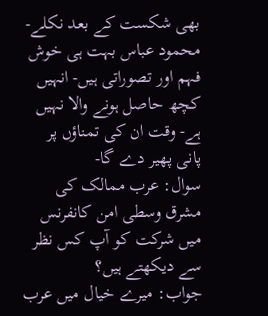بھی شکست کے بعد نکلے- محمود عباس بہت ہی خوش فہم اور تصوراتی ہیں- انہیں کچھ حاصل ہونے والا نہیں ہے- وقت ان کی تمناؤں پر پانی پھیر دے گا-
سوال: عرب ممالک کی مشرق وسطی امن کانفرنس میں شرکت کو آپ کس نظر سے دیکھتے ہیں؟
جواب: میرے خیال میں عرب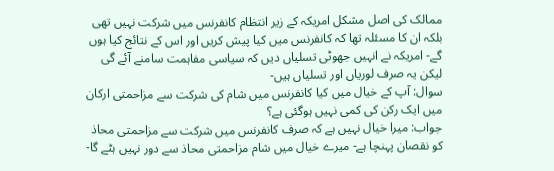ممالک کی اصل مشکل امریکہ کے زیر انتظام کانفرنس میں شرکت نہیں تھی بلکہ ان کا مسئلہ تھا کہ کانفرنس میں کیا پیش کریں اور اس کے نتائج کیا ہوں گے- امریکہ نے انہیں جھوٹی تسلیاں دیں کہ سیاسی مفاہمت سامنے آئے گی لیکن یہ صرف لوریاں اور تسلیاں ہیں-
سوال: آپ کے خیال میں کیا کانفرنس میں شام کی شرکت سے مزاحمتی ارکان میں ایک رکن کی کمی نہیں ہوگئی ہے؟
جواب: میرا خیال نہیں ہے کہ صرف کانفرنس میں شرکت سے مزاحمتی محاذ کو نقصان پہنچا ہے- میرے خیال میں شام مزاحمتی محاذ سے دور نہیں ہٹے گا-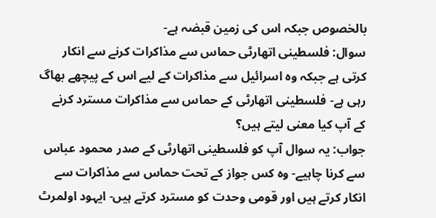بالخصوص جبکہ اس کی زمین قبضہ ہے-
سوال: فلسطینی اتھارٹی حماس سے مذاکرات کرنے سے انکار کرتی ہے جبکہ وہ اسرائیل سے مذاکرات کے لیے اس کے پیچھے بھاگ رہی ہے- فلسطینی اتھارٹی کے حماس سے مذاکرات مسترد کرنے کے آپ کیا معنی لیتے ہیں؟
جواب: یہ سوال آپ کو فلسطینی اتھارٹی کے صدر محمود عباس سے کرنا چاہیے- وہ کس جواز کے تحت حماس سے مذاکرات سے انکار کرتے ہیں اور قومی وحدت کو مسترد کرتے ہیں- ایہود اولمرٹ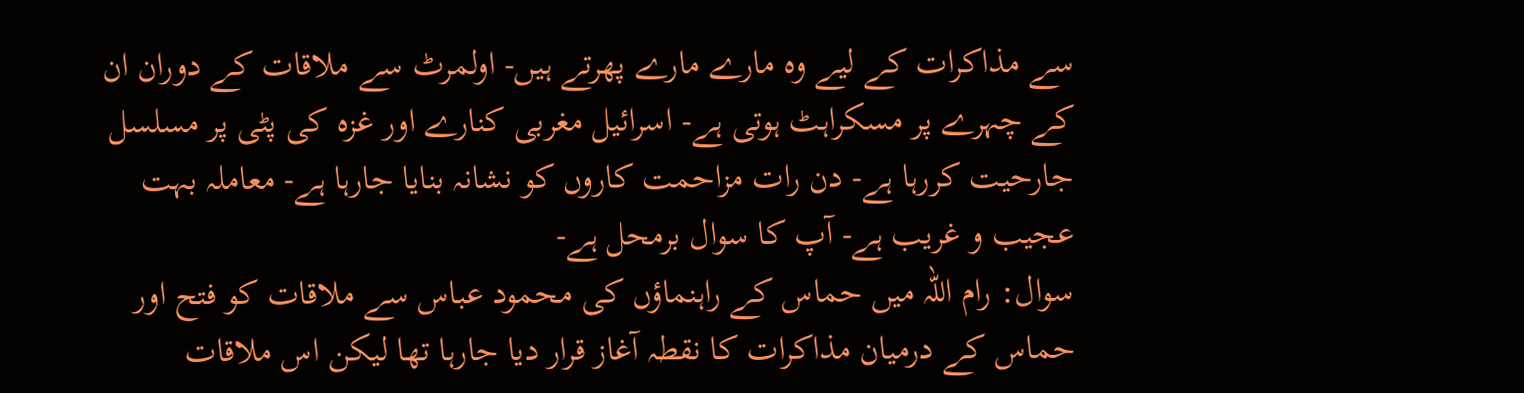سے مذاکرات کے لیے وہ مارے مارے پھرتے ہیں- اولمرٹ سے ملاقات کے دوران ان کے چہرے پر مسکراہٹ ہوتی ہے- اسرائیل مغربی کنارے اور غزہ کی پٹی پر مسلسل جارحیت کررہا ہے- دن رات مزاحمت کاروں کو نشانہ بنایا جارہا ہے- معاملہ بہت عجیب و غریب ہے- آپ کا سوال برمحل ہے-
سوال: رام اللہ میں حماس کے راہنماؤں کی محمود عباس سے ملاقات کو فتح اور حماس کے درمیان مذاکرات کا نقطہ آغاز قرار دیا جارہا تھا لیکن اس ملاقات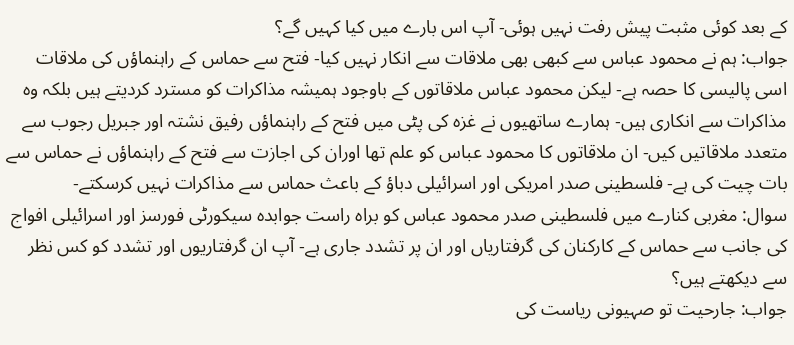کے بعد کوئی مثبت پیش رفت نہیں ہوئی- آپ اس بارے میں کیا کہیں گے؟
جواب: ہم نے محمود عباس سے کبھی بھی ملاقات سے انکار نہیں کیا- فتح سے حماس کے راہنماؤں کی ملاقات اسی پالیسی کا حصہ ہے- لیکن محمود عباس ملاقاتوں کے باوجود ہمیشہ مذاکرات کو مسترد کردیتے ہیں بلکہ وہ مذاکرات سے انکاری ہیں- ہمارے ساتھیوں نے غزہ کی پٹی میں فتح کے راہنماؤں رفیق نشتہ اور جبریل رجوب سے متعدد ملاقاتیں کیں- ان ملاقاتوں کا محمود عباس کو علم تھا اوران کی اجازت سے فتح کے راہنماؤں نے حماس سے بات چیت کی ہے- فلسطینی صدر امریکی اور اسرائیلی دباؤ کے باعث حماس سے مذاکرات نہیں کرسکتے-
سوال: مغربی کنارے میں فلسطینی صدر محمود عباس کو براہ راست جوابدہ سیکورٹی فورسز اور اسرائیلی افواج کی جانب سے حماس کے کارکنان کی گرفتاریاں اور ان پر تشدد جاری ہے- آپ ان گرفتاریوں اور تشدد کو کس نظر سے دیکھتے ہیں؟
جواب: جارحیت تو صہیونی ریاست کی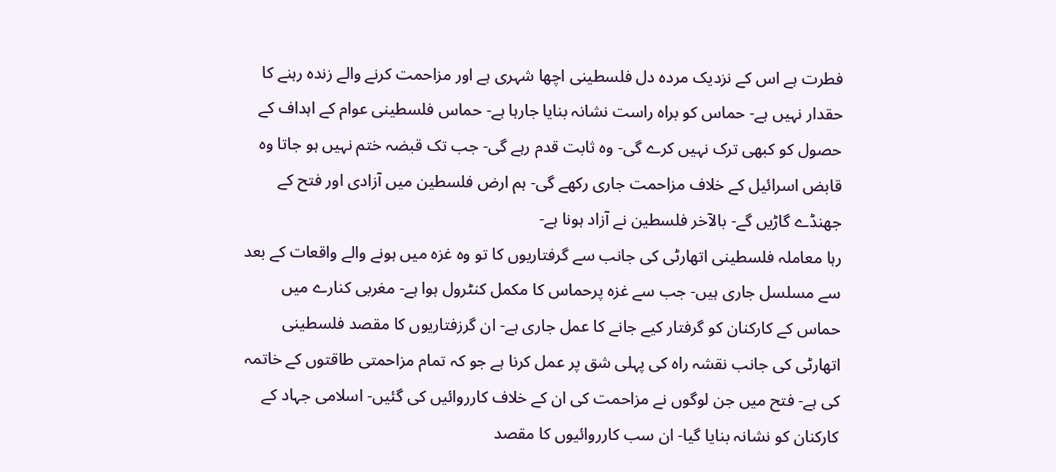فطرت ہے اس کے نزدیک مردہ دل فلسطینی اچھا شہری ہے اور مزاحمت کرنے والے زندہ رہنے کا حقدار نہیں ہے- حماس کو براہ راست نشانہ بنایا جارہا ہے- حماس فلسطینی عوام کے اہداف کے حصول کو کبھی ترک نہیں کرے گی- وہ ثابت قدم رہے گی- جب تک قبضہ ختم نہیں ہو جاتا وہ قابض اسرائیل کے خلاف مزاحمت جاری رکھے گی- ہم ارض فلسطین میں آزادی اور فتح کے جھنڈے گاڑیں گے- بالآخر فلسطین نے آزاد ہونا ہے-
رہا معاملہ فلسطینی اتھارٹی کی جانب سے گرفتاریوں کا تو وہ غزہ میں ہونے والے واقعات کے بعد سے مسلسل جاری ہیں- جب سے غزہ پرحماس کا مکمل کنٹرول ہوا ہے- مغربی کنارے میں حماس کے کارکنان کو گرفتار کیے جانے کا عمل جاری ہے- ان گرزفتاریوں کا مقصد فلسطینی اتھارٹی کی جانب نقشہ راہ کی پہلی شق پر عمل کرنا ہے جو کہ تمام مزاحمتی طاقتوں کے خاتمہ کی ہے- فتح میں جن لوگوں نے مزاحمت کی ان کے خلاف کارروائیں کی گئیں- اسلامی جہاد کے کارکنان کو نشانہ بنایا گیا- ان سب کارروائیوں کا مقصد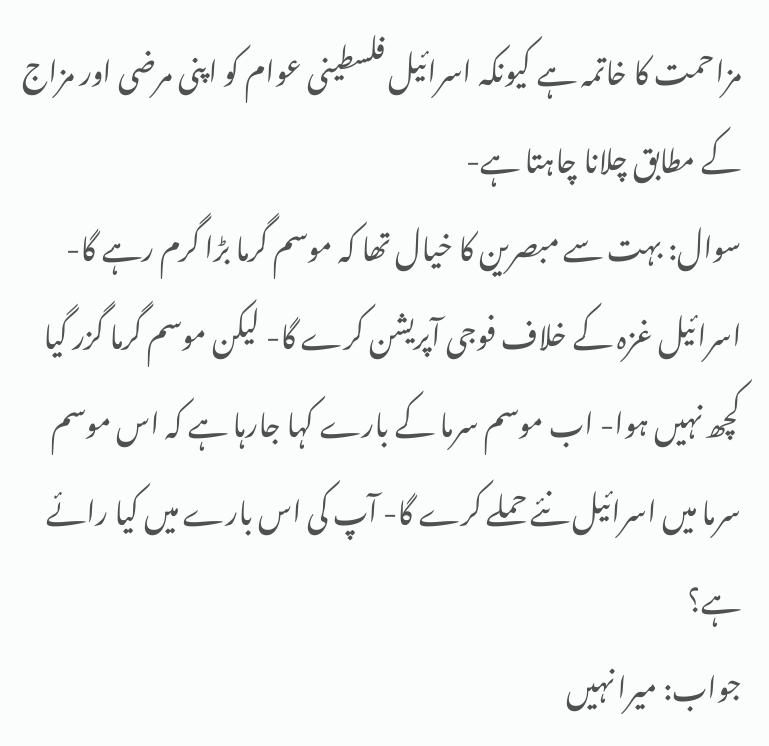مزاحمت کا خاتمہ ہے کیونکہ اسرائیل فلسطینی عوام کو اپنی مرضی اور مزاج کے مطابق چلانا چاہتا ہے-
سوال: بہت سے مبصرین کا خیال تھا کہ موسم گرما بڑا گرم رہے گا- اسرائیل غزہ کے خلاف فوجی آپریشن کرے گا- لیکن موسم گرما گزر گیا کچھ نہیں ہوا- اب موسم سرما کے بارے کہا جارہا ہے کہ اس موسم سرما میں اسرائیل نئے حملے کرے گا- آپ کی اس بارے میں کیا رائے ہے؟
جواب: میرا نہیں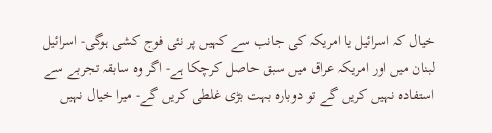خیال کہ اسرائیل یا امریکہ کی جانب سے کہیں پر نئی فوج کشی ہوگی- اسرائیل لبنان میں اور امریکہ عراق میں سبق حاصل کرچکا ہے- اگر وہ سابقہ تجربے سے استفادہ نہیں کریں گے تو دوبارہ بہت بڑی غلطی کریں گے- میرا خیال نہیں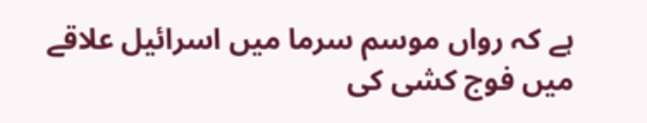ہے کہ رواں موسم سرما میں اسرائیل علاقے میں فوج کشی کی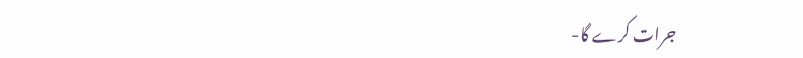جرات کرے گا-